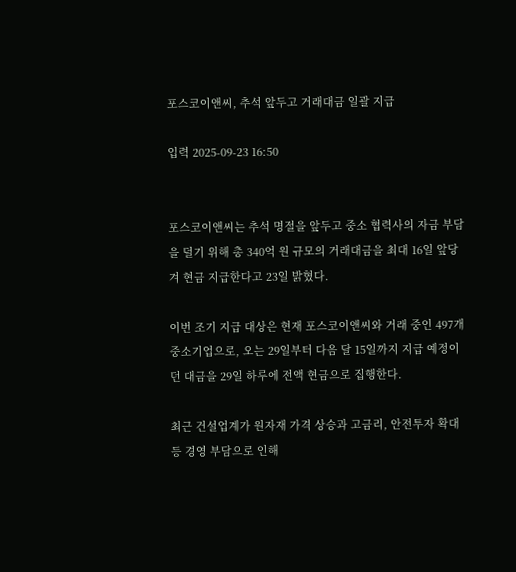포스코이앤씨, 추석 앞두고 거래대금 일괄 지급

입력 2025-09-23 16:50


포스코이앤씨는 추석 명절을 앞두고 중소 협력사의 자금 부담을 덜기 위해 총 340억 원 규모의 거래대금을 최대 16일 앞당겨 현금 지급한다고 23일 밝혔다.

이번 조기 지급 대상은 현재 포스코이앤씨와 거래 중인 497개 중소기업으로, 오는 29일부터 다음 달 15일까지 지급 예정이던 대금을 29일 하루에 전액 현금으로 집행한다.

최근 건설업계가 원자재 가격 상승과 고금리, 안전투자 확대 등 경영 부담으로 인해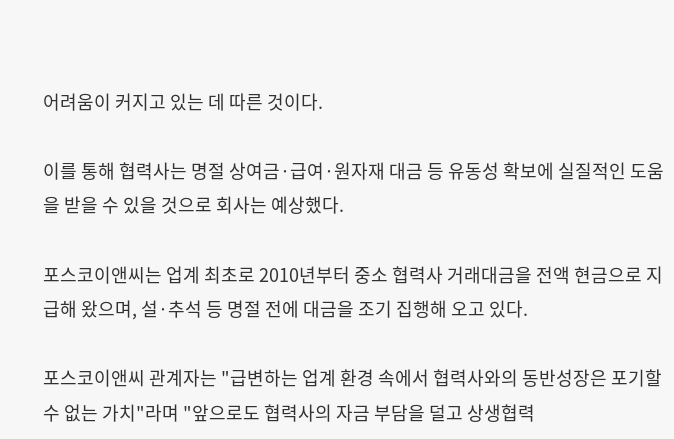어려움이 커지고 있는 데 따른 것이다.

이를 통해 협력사는 명절 상여금·급여·원자재 대금 등 유동성 확보에 실질적인 도움을 받을 수 있을 것으로 회사는 예상했다.

포스코이앤씨는 업계 최초로 2010년부터 중소 협력사 거래대금을 전액 현금으로 지급해 왔으며, 설·추석 등 명절 전에 대금을 조기 집행해 오고 있다.

포스코이앤씨 관계자는 "급변하는 업계 환경 속에서 협력사와의 동반성장은 포기할 수 없는 가치"라며 "앞으로도 협력사의 자금 부담을 덜고 상생협력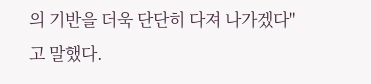의 기반을 더욱 단단히 다져 나가겠다"고 말했다.